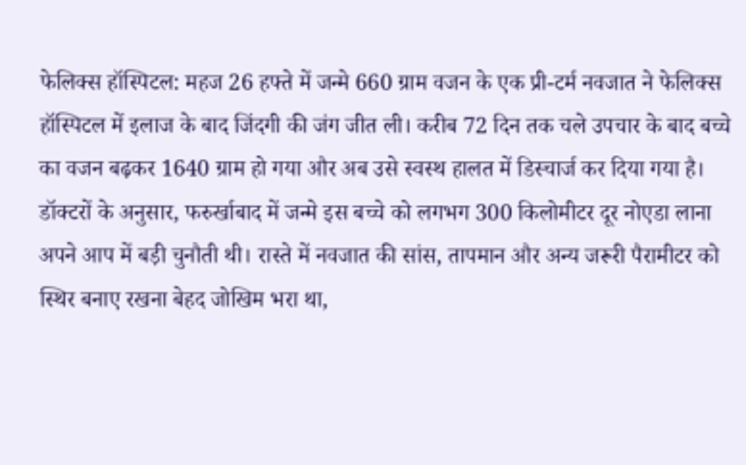फेलिक्स हॉस्पिटल: महज 26 हफ्ते में जन्मे 660 ग्राम वजन के एक प्री-टर्म नवजात ने फेलिक्स हॉस्पिटल में इलाज के बाद जिंदगी की जंग जीत ली। करीब 72 दिन तक चले उपचार के बाद बच्चे का वजन बढ़कर 1640 ग्राम हो गया और अब उसे स्वस्थ हालत में डिस्चार्ज कर दिया गया है।
डॉक्टरों के अनुसार, फरुर्खाबाद में जन्मे इस बच्चे को लगभग 300 किलोमीटर दूर नोएडा लाना अपने आप में बड़ी चुनौती थी। रास्ते में नवजात की सांस, तापमान और अन्य जरूरी पैरामीटर को स्थिर बनाए रखना बेहद जोखिम भरा था,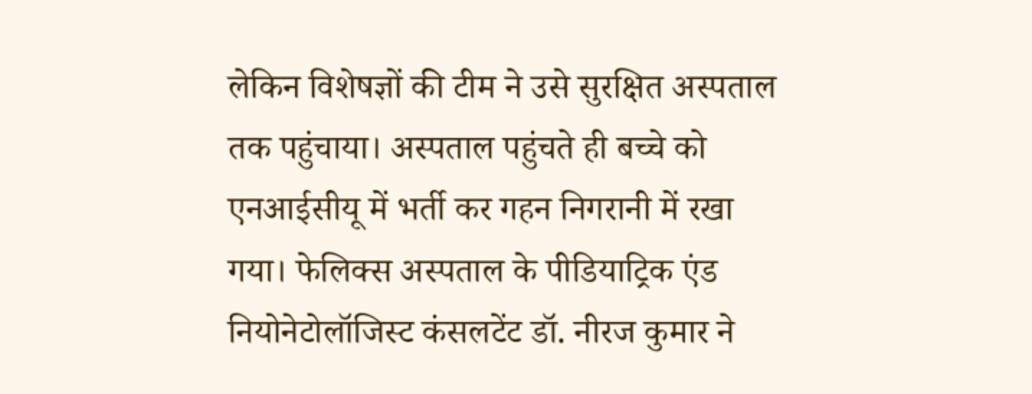लेकिन विशेषज्ञों की टीम ने उसे सुरक्षित अस्पताल तक पहुंचाया। अस्पताल पहुंचते ही बच्चे को एनआईसीयू में भर्ती कर गहन निगरानी में रखा गया। फेलिक्स अस्पताल के पीडियाट्रिक एंड नियोनेटोलॉजिस्ट कंसलटेंट डॉ. नीरज कुमार ने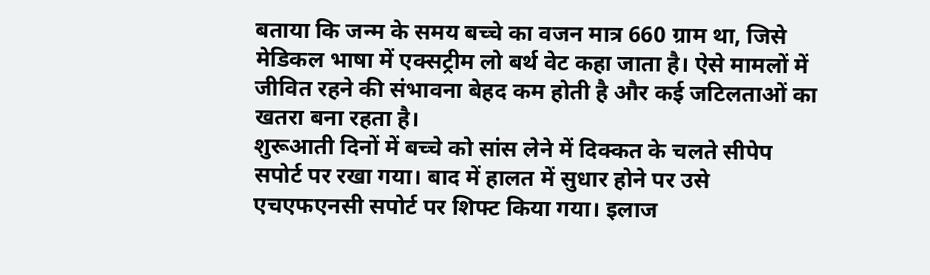बताया कि जन्म के समय बच्चे का वजन मात्र 660 ग्राम था, जिसे मेडिकल भाषा में एक्सट्रीम लो बर्थ वेट कहा जाता है। ऐसे मामलों में जीवित रहने की संभावना बेहद कम होती है और कई जटिलताओं का खतरा बना रहता है।
शुरूआती दिनों में बच्चे को सांस लेने में दिक्कत के चलते सीपेप सपोर्ट पर रखा गया। बाद में हालत में सुधार होने पर उसे एचएफएनसी सपोर्ट पर शिफ्ट किया गया। इलाज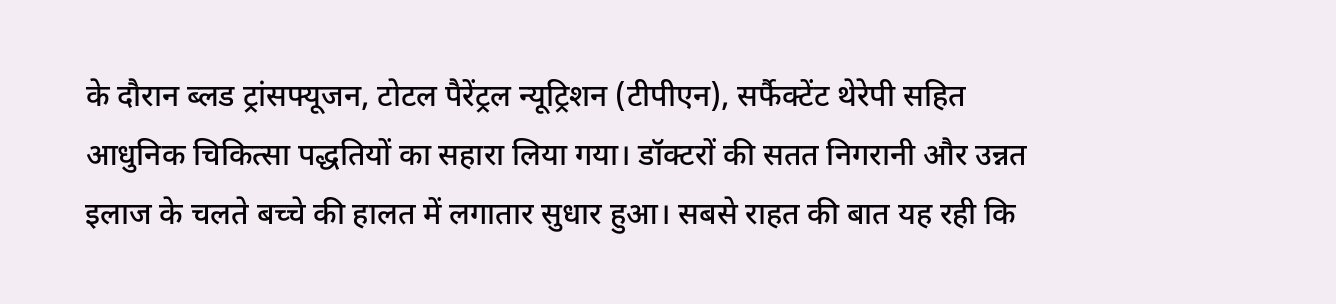के दौरान ब्लड ट्रांसफ्यूजन, टोटल पैरेंट्रल न्यूट्रिशन (टीपीएन), सर्फैक्टेंट थेरेपी सहित आधुनिक चिकित्सा पद्धतियों का सहारा लिया गया। डॉक्टरों की सतत निगरानी और उन्नत इलाज के चलते बच्चे की हालत में लगातार सुधार हुआ। सबसे राहत की बात यह रही कि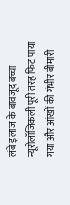लंबे इलाज के बावजूद बच्चा न्यूरोलॉजिकली पूरी तरह फिट पाया गया और आंखों की गंभीर बीमारी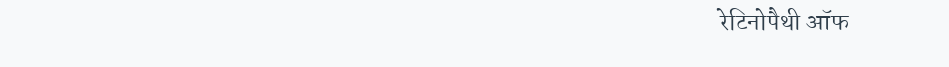रेटिनोपैथी ऑफ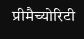प्रीमैच्योरिटी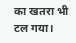का खतरा भी टल गया।